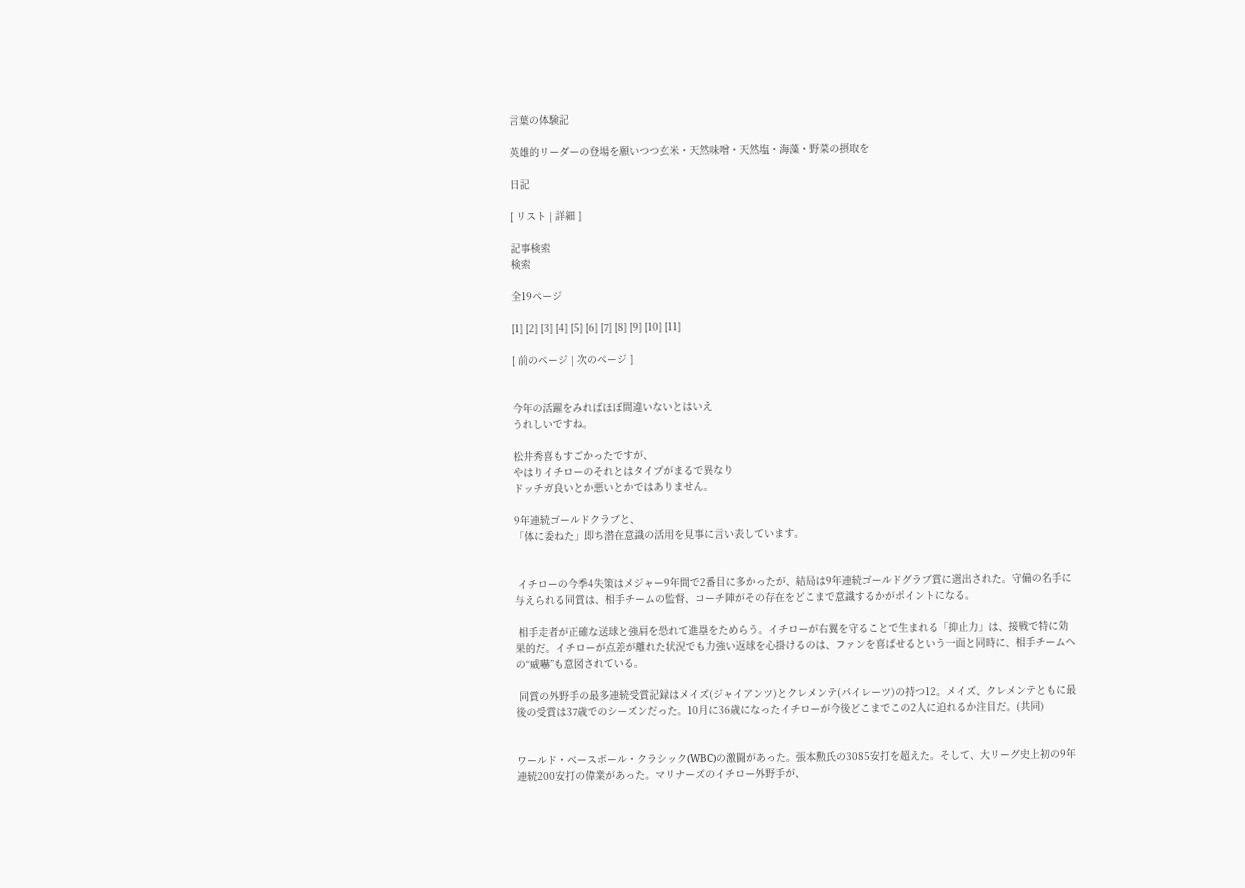言葉の体験記

英雄的リーダーの登場を願いつつ玄米・天然味噌・天然塩・海藻・野菜の摂取を

日記

[ リスト | 詳細 ]

記事検索
検索

全19ページ

[1] [2] [3] [4] [5] [6] [7] [8] [9] [10] [11]

[ 前のページ | 次のページ ]


今年の活躍をみればほぼ間違いないとはいえ
うれしいですね。

松井秀喜もすごかったですが、
やはりイチローのそれとはタイプがまるで異なり
ドッチガ良いとか悪いとかではありません。

9年連続ゴールドクラブと、
「体に委ねた」即ち潜在意識の活用を見事に言い表しています。


 イチローの今季4失策はメジャー9年間で2番目に多かったが、結局は9年連続ゴールドグラブ賞に選出された。守備の名手に与えられる同賞は、相手チームの監督、コーチ陣がその存在をどこまで意識するかがポイントになる。

 相手走者が正確な送球と強肩を恐れて進塁をためらう。イチローが右翼を守ることで生まれる「抑止力」は、接戦で特に効果的だ。イチローが点差が離れた状況でも力強い返球を心掛けるのは、ファンを喜ばせるという一面と同時に、相手チームへの“威嚇”も意図されている。

 同賞の外野手の最多連続受賞記録はメイズ(ジャイアンツ)とクレメンテ(パイレーツ)の持つ12。メイズ、クレメンテともに最後の受賞は37歳でのシーズンだった。10月に36歳になったイチローが今後どこまでこの2人に迫れるか注目だ。(共同)


ワールド・ベースボール・クラシック(WBC)の激闘があった。張本勲氏の3085安打を超えた。そして、大リーグ史上初の9年連続200安打の偉業があった。マリナーズのイチロー外野手が、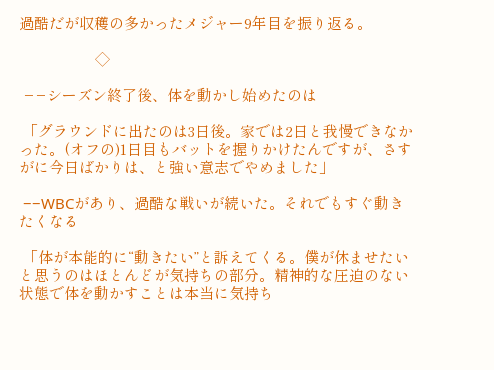過酷だが収穫の多かったメジャー9年目を振り返る。

                   ◇

 −−シーズン終了後、体を動かし始めたのは

 「グラウンドに出たのは3日後。家では2日と我慢できなかった。(オフの)1日目もバットを握りかけたんですが、さすがに今日ばかりは、と強い意志でやめました」

 −−WBCがあり、過酷な戦いが続いた。それでもすぐ動きたくなる

 「体が本能的に“動きたい”と訴えてくる。僕が休ませたいと思うのはほとんどが気持ちの部分。精神的な圧迫のない状態で体を動かすことは本当に気持ち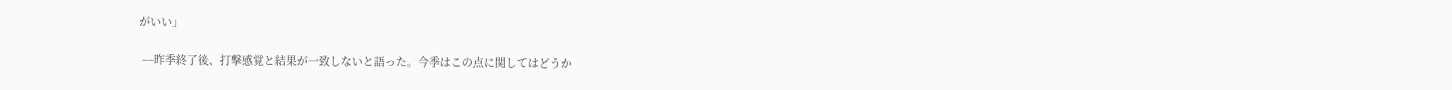がいい」

 −−昨季終了後、打撃感覚と結果が一致しないと語った。今季はこの点に関してはどうか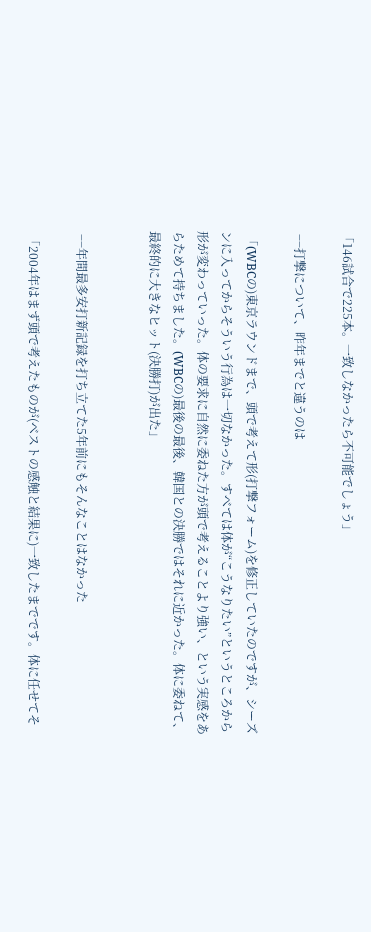「146試合で225本。一致しなかったら不可能でしょう」

 −−打撃について、昨年までと違うのは

 「(WBCの)東京ラウンドまで、頭で考えて形(打撃フォーム)を修正していたのですが、シーズンに入ってからそういう行為は一切なかった。すべては体が“こうなりたい”というところから形が変わっていった。体の要求に自然に委ねた方が頭で考えることより強い、という実感をあらためて持ちました。(WBCの)最後の最後、韓国との決勝ではそれに近かった。体に委ねて、最終的に大きなヒット(決勝打)が出た」


 −−年間最多安打新記録を打ち立てた5年前にもそんなことはなかった

 「2004年はまず頭で考えたものが(ベストの感触と結果に)一致したまでです。体に任せてそ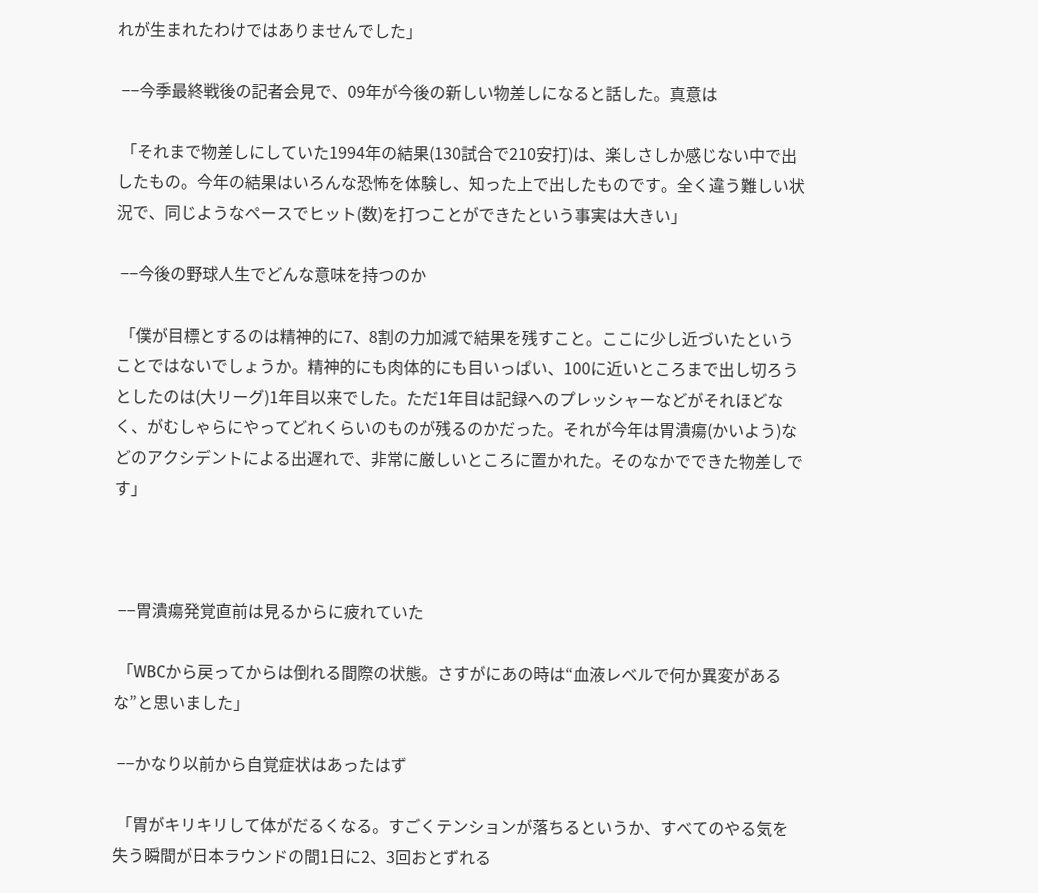れが生まれたわけではありませんでした」

 −−今季最終戦後の記者会見で、09年が今後の新しい物差しになると話した。真意は

 「それまで物差しにしていた1994年の結果(130試合で210安打)は、楽しさしか感じない中で出したもの。今年の結果はいろんな恐怖を体験し、知った上で出したものです。全く違う難しい状況で、同じようなペースでヒット(数)を打つことができたという事実は大きい」

 −−今後の野球人生でどんな意味を持つのか

 「僕が目標とするのは精神的に7、8割の力加減で結果を残すこと。ここに少し近づいたということではないでしょうか。精神的にも肉体的にも目いっぱい、100に近いところまで出し切ろうとしたのは(大リーグ)1年目以来でした。ただ1年目は記録へのプレッシャーなどがそれほどなく、がむしゃらにやってどれくらいのものが残るのかだった。それが今年は胃潰瘍(かいよう)などのアクシデントによる出遅れで、非常に厳しいところに置かれた。そのなかでできた物差しです」



 −−胃潰瘍発覚直前は見るからに疲れていた

 「WBCから戻ってからは倒れる間際の状態。さすがにあの時は“血液レベルで何か異変があるな”と思いました」

 −−かなり以前から自覚症状はあったはず

 「胃がキリキリして体がだるくなる。すごくテンションが落ちるというか、すべてのやる気を失う瞬間が日本ラウンドの間1日に2、3回おとずれる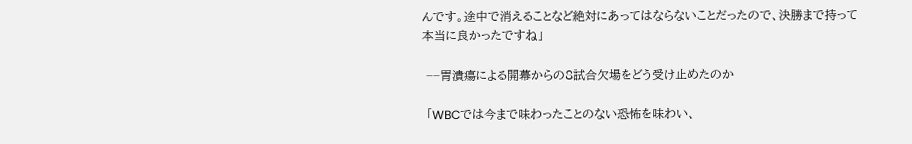んです。途中で消えることなど絶対にあってはならないことだったので、決勝まで持って本当に良かったですね」

 −−胃潰瘍による開幕からの8試合欠場をどう受け止めたのか

 「WBCでは今まで味わったことのない恐怖を味わい、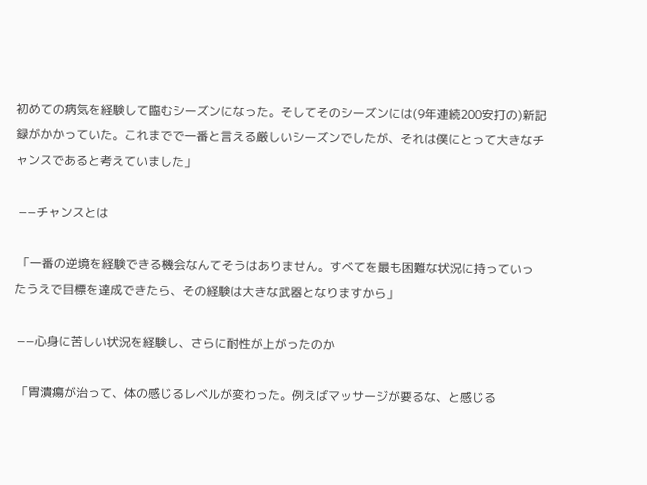初めての病気を経験して臨むシーズンになった。そしてそのシーズンには(9年連続200安打の)新記録がかかっていた。これまでで一番と言える厳しいシーズンでしたが、それは僕にとって大きなチャンスであると考えていました」

 −−チャンスとは

 「一番の逆境を経験できる機会なんてそうはありません。すべてを最も困難な状況に持っていったうえで目標を達成できたら、その経験は大きな武器となりますから」

 −−心身に苦しい状況を経験し、さらに耐性が上がったのか

 「胃潰瘍が治って、体の感じるレベルが変わった。例えばマッサージが要るな、と感じる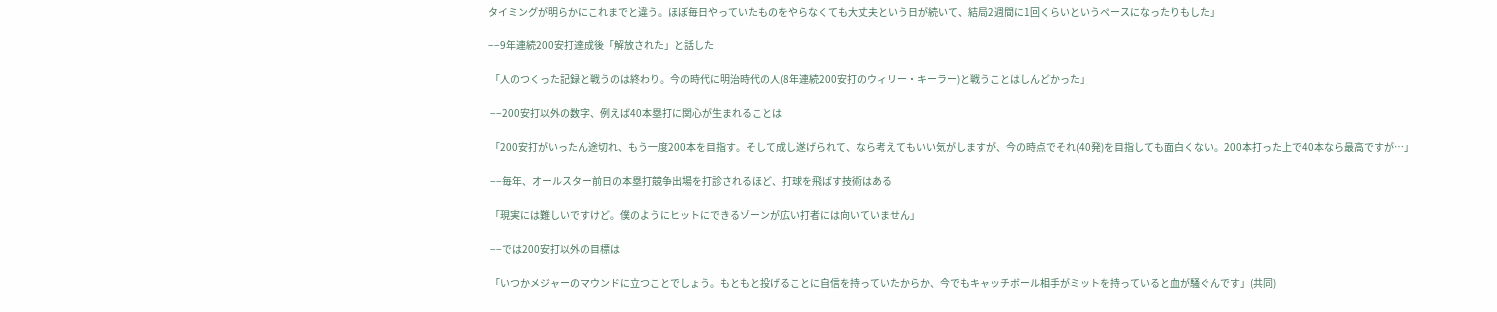タイミングが明らかにこれまでと違う。ほぼ毎日やっていたものをやらなくても大丈夫という日が続いて、結局2週間に1回くらいというペースになったりもした」

−−9年連続200安打達成後「解放された」と話した

 「人のつくった記録と戦うのは終わり。今の時代に明治時代の人(8年連続200安打のウィリー・キーラー)と戦うことはしんどかった」

 −−200安打以外の数字、例えば40本塁打に関心が生まれることは

 「200安打がいったん途切れ、もう一度200本を目指す。そして成し遂げられて、なら考えてもいい気がしますが、今の時点でそれ(40発)を目指しても面白くない。200本打った上で40本なら最高ですが…」

 −−毎年、オールスター前日の本塁打競争出場を打診されるほど、打球を飛ばす技術はある

 「現実には難しいですけど。僕のようにヒットにできるゾーンが広い打者には向いていません」

 −−では200安打以外の目標は

 「いつかメジャーのマウンドに立つことでしょう。もともと投げることに自信を持っていたからか、今でもキャッチボール相手がミットを持っていると血が騒ぐんです」(共同)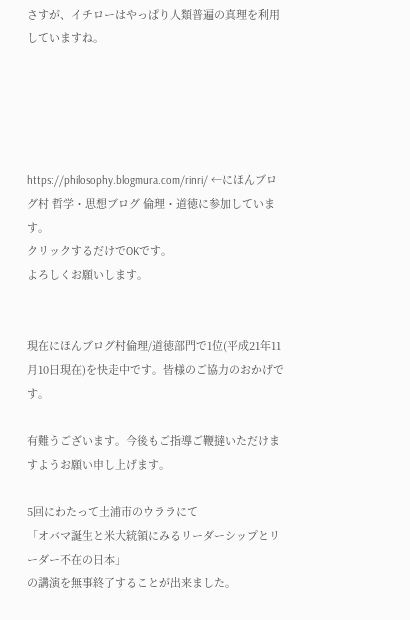さすが、イチローはやっぱり人類普遍の真理を利用していますね。





https://philosophy.blogmura.com/rinri/ ←にほんブログ村 哲学・思想ブログ 倫理・道徳に参加しています。
クリックするだけでOKです。
よろしくお願いします。


現在にほんブログ村倫理/道徳部門で1位(平成21年11月10日現在)を快走中です。皆様のご協力のおかげです。

有難うございます。今後もご指導ご鞭撻いただけますようお願い申し上げます。

5回にわたって土浦市のウララにて
「オバマ誕生と米大統領にみるリーダーシップとリーダー不在の日本」
の講演を無事終了することが出来ました。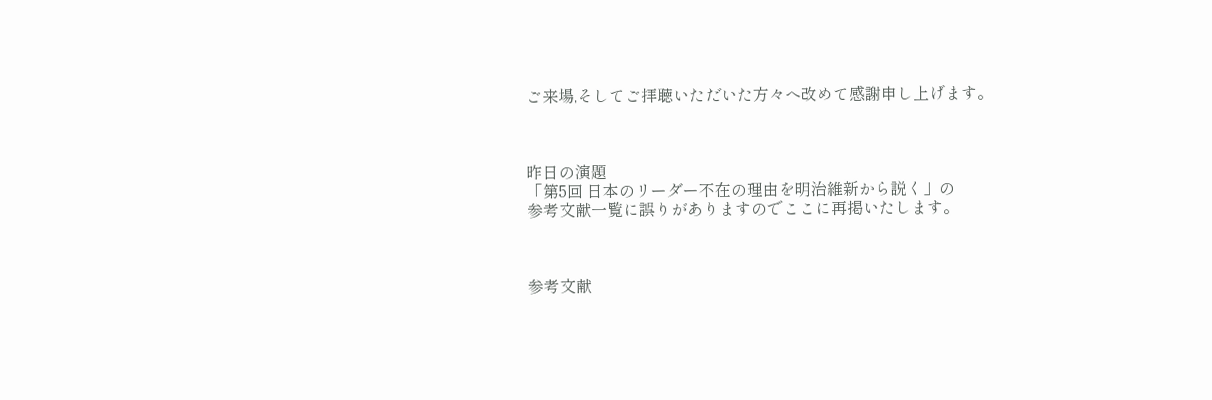ご来場,そしてご拝聴いただいた方々へ改めて感謝申し上げます。



昨日の演題
「第5回 日本のリーダー不在の理由を明治維新から説く」の
参考文献一覧に誤りがありますのでここに再掲いたします。



参考文献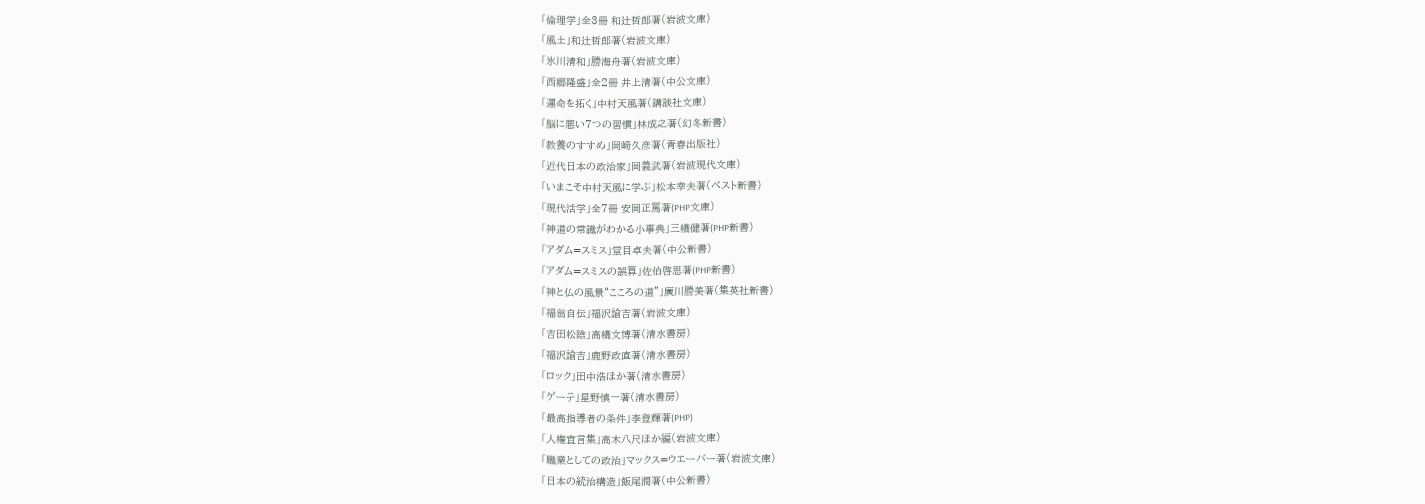「倫理学」全3冊 和辻哲郎著(岩波文庫)
「風土」和辻哲郎著(岩波文庫)
「氷川清和」勝海舟著(岩波文庫)
「西郷隆盛」全2冊 井上清著(中公文庫)
「運命を拓く」中村天風著(講談社文庫)
「脳に悪い7つの習慣」林成之著(幻冬新書)
「教養のすすめ」岡崎久彦著(青春出版社)
「近代日本の政治家」岡義武著(岩波現代文庫)
「いまこそ中村天風に学ぶ」松本幸夫著(ベスト新書)
「現代活学」全7冊 安岡正篤著(PHP文庫)
「神道の常識がわかる小事典」三橋健著(PHP新書)
「アダム=スミス」堂目卓夫著(中公新書)
「アダム=スミスの誤算」佐伯啓思著(PHP新書)
「神と仏の風景“こころの道”」廣川勝美著(集英社新書)
「福翁自伝」福沢諭吉著(岩波文庫)
「吉田松陰」高橋文博著(清水書房)
「福沢諭吉」鹿野政直著(清水書房)
「ロック」田中浩ほか著(清水書房)
「ゲーテ」星野慎一著(清水書房)
「最高指導者の条件」李登輝著(PHP)
「人権宣言集」高木八尺ほか編(岩波文庫)
「職業としての政治」マックス=ウエーバー著(岩波文庫)
「日本の統治構造」飯尾潤著(中公新書)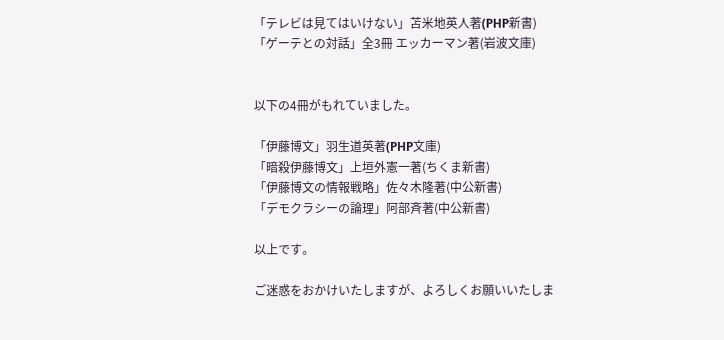「テレビは見てはいけない」苫米地英人著(PHP新書)
「ゲーテとの対話」全3冊 エッカーマン著(岩波文庫)


以下の4冊がもれていました。

「伊藤博文」羽生道英著(PHP文庫)
「暗殺伊藤博文」上垣外憲一著(ちくま新書)
「伊藤博文の情報戦略」佐々木隆著(中公新書)
「デモクラシーの論理」阿部斉著(中公新書)

以上です。

ご迷惑をおかけいたしますが、よろしくお願いいたしま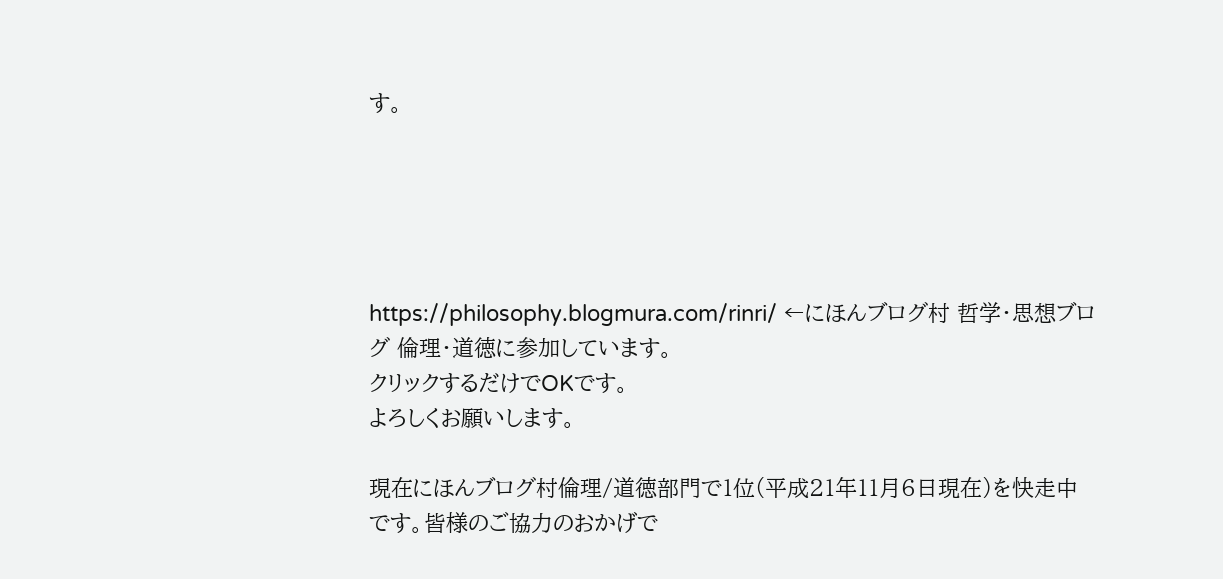す。





https://philosophy.blogmura.com/rinri/ ←にほんブログ村 哲学・思想ブログ 倫理・道徳に参加しています。
クリックするだけでOKです。
よろしくお願いします。

現在にほんブログ村倫理/道徳部門で1位(平成21年11月6日現在)を快走中です。皆様のご協力のおかげで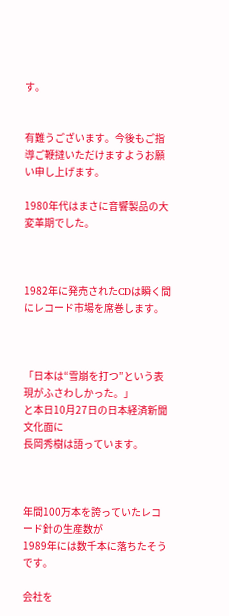す。


有難うございます。今後もご指導ご鞭撻いただけますようお願い申し上げます。

1980年代はまさに音響製品の大変革期でした。



1982年に発売されたCDは瞬く間にレコード市場を席巻します。



「日本は“雪崩を打つ”という表現がふさわしかった。」
と本日10月27日の日本経済新聞文化面に
長岡秀樹は語っています。



年間100万本を誇っていたレコード針の生産数が
1989年には数千本に落ちたそうです。

会社を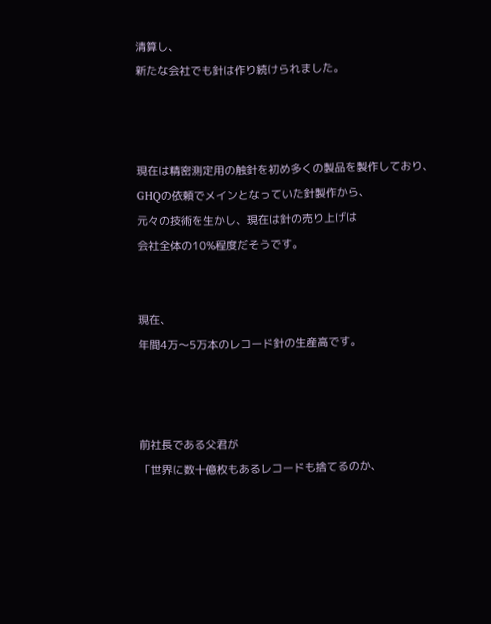清算し、
新たな会社でも針は作り続けられました。



現在は精密測定用の触針を初め多くの製品を製作しており、
GHQの依頼でメインとなっていた針製作から、
元々の技術を生かし、現在は針の売り上げは
会社全体の10%程度だそうです。


現在、
年間4万〜5万本のレコード針の生産高です。



前社長である父君が
「世界に数十億枚もあるレコードも捨てるのか、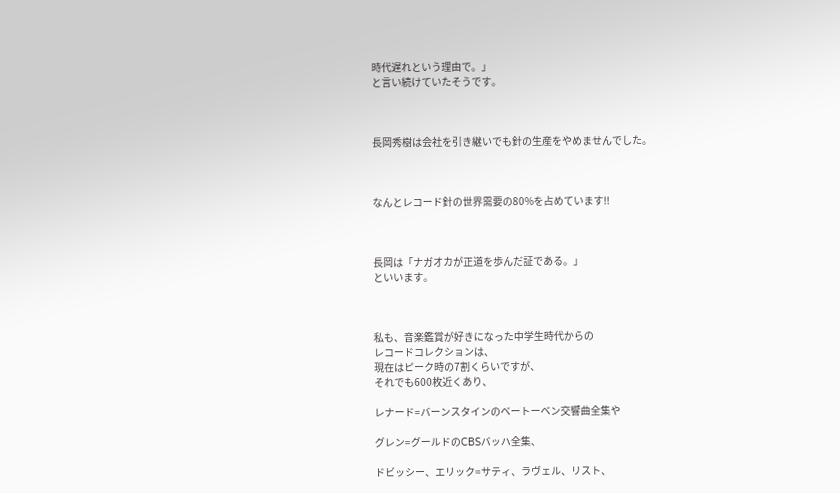時代遅れという理由で。」
と言い続けていたそうです。



長岡秀樹は会社を引き継いでも針の生産をやめませんでした。



なんとレコード針の世界需要の80%を占めています!!



長岡は「ナガオカが正道を歩んだ証である。」
といいます。



私も、音楽鑑賞が好きになった中学生時代からの
レコードコレクションは、
現在はピーク時の7割くらいですが、
それでも600枚近くあり、

レナード=バーンスタインのベートーベン交響曲全集や

グレン=グールドのCBSバッハ全集、

ドビッシー、エリック=サティ、ラヴェル、リスト、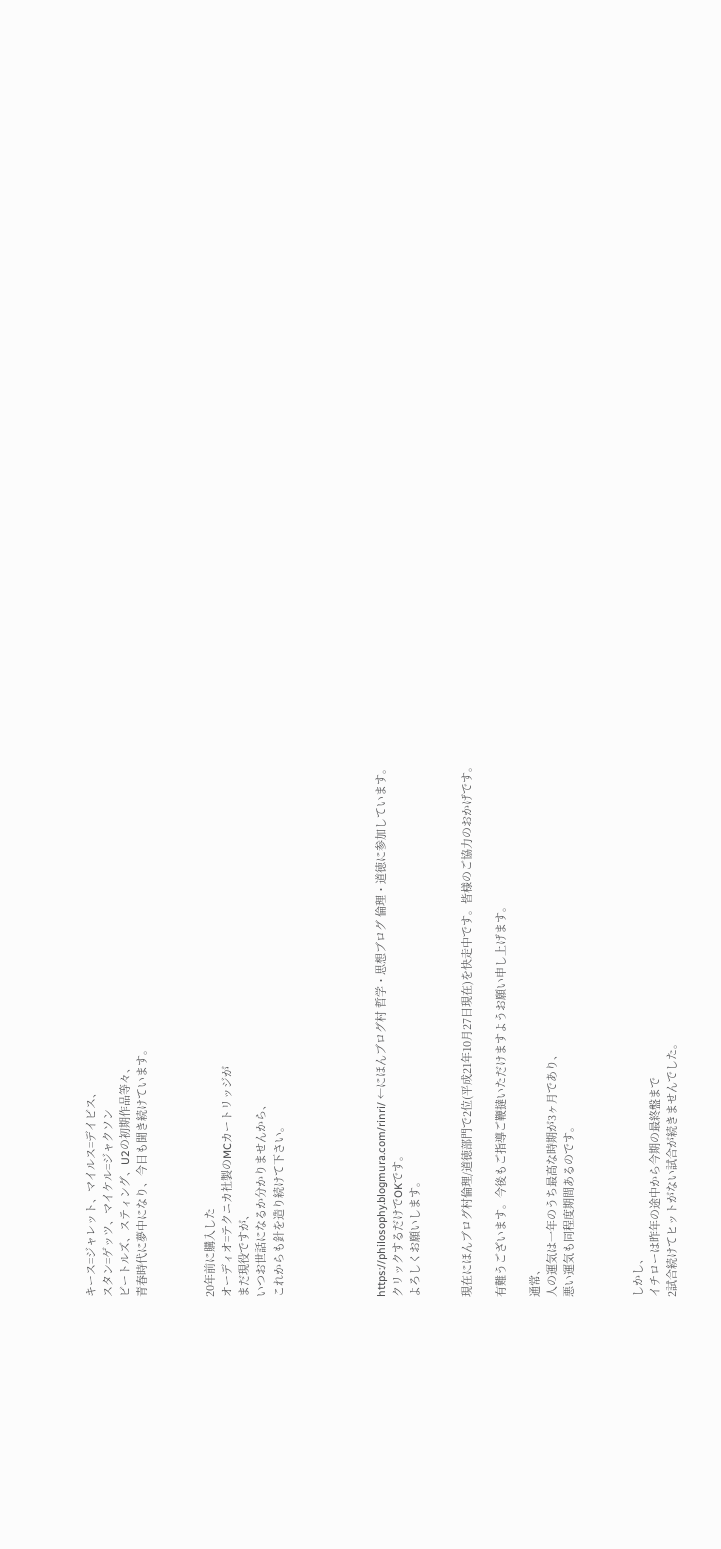キース=ジャレット、マイルス=デイビス、
スタン=ゲッツ、マイケル=ジャクソン
ビートルズ、スティング、U2の初期作品等々、
青春時代に夢中になり、今日も聞き続けています。



20年前に購入した
オーディオ=テクニカ社製のMCカートリッジが
まだ現役ですが、
いつお世話になるか分かりませんから、
これからも針を造り続けて下さい。





https://philosophy.blogmura.com/rinri/ ←にほんブログ村 哲学・思想ブログ 倫理・道徳に参加しています。
クリックするだけでOKです。
よろしくお願いします。


現在にほんブログ村倫理/道徳部門で2位(平成21年10月27日現在)を快走中です。皆様のご協力のおかげです。

有難うございます。今後もご指導ご鞭撻いただけますようお願い申し上げます。

通常、
人の運気は一年のうち最高な時期が3ヶ月であり、
悪い運気も同程度期間あるのです。



しかし、
イチローは昨年の途中から今期の最終盤まで
2試合続けてヒットがない試合が続きませんでした。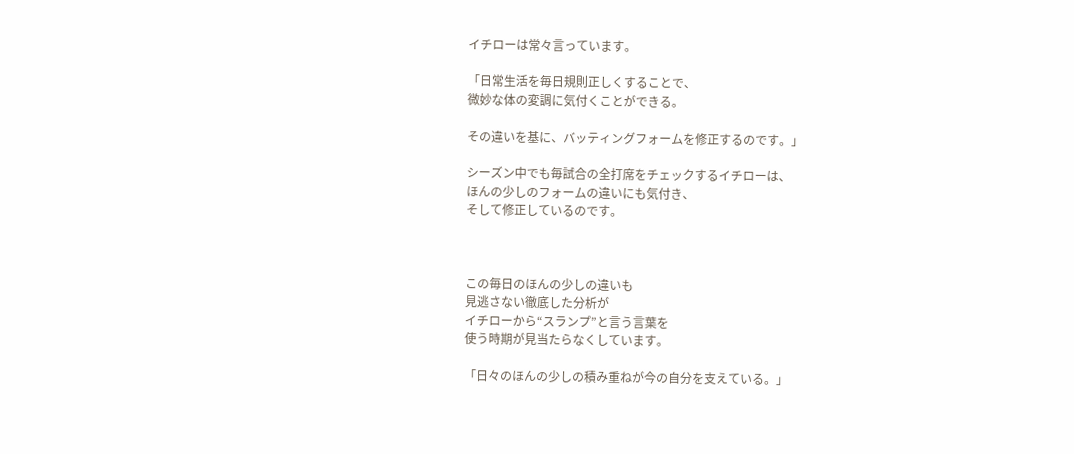イチローは常々言っています。

「日常生活を毎日規則正しくすることで、
微妙な体の変調に気付くことができる。

その違いを基に、バッティングフォームを修正するのです。」

シーズン中でも毎試合の全打席をチェックするイチローは、
ほんの少しのフォームの違いにも気付き、
そして修正しているのです。



この毎日のほんの少しの違いも
見逃さない徹底した分析が
イチローから“スランプ”と言う言葉を
使う時期が見当たらなくしています。

「日々のほんの少しの積み重ねが今の自分を支えている。」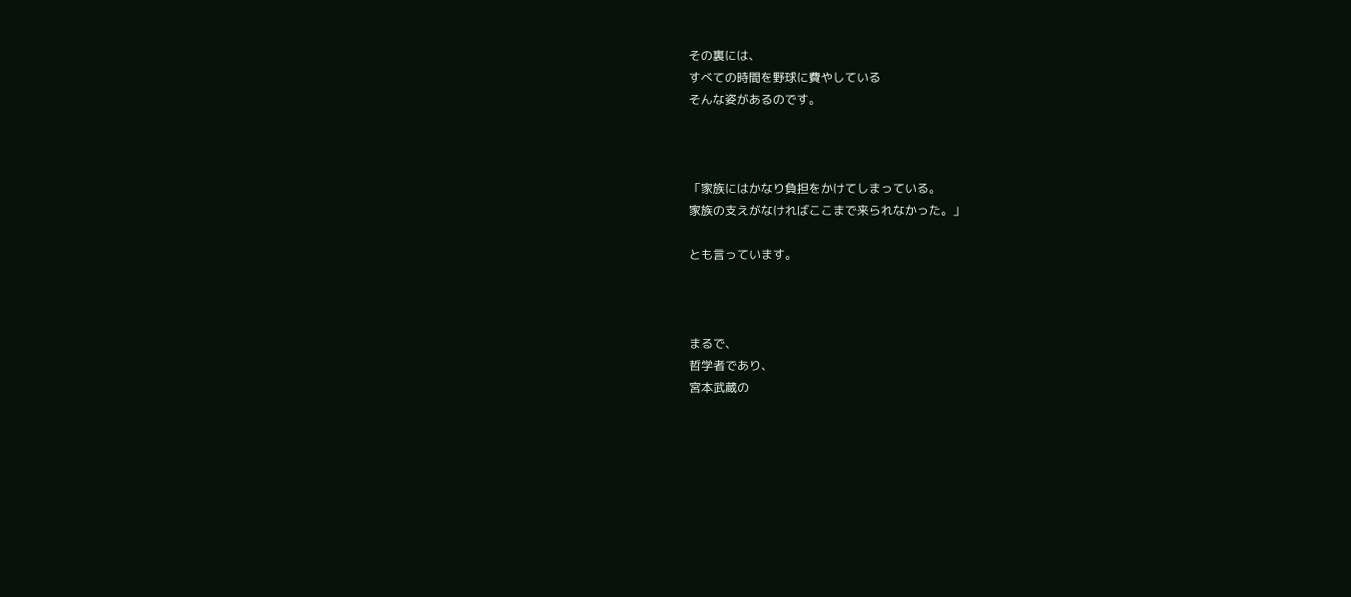その裏には、
すべての時間を野球に費やしている
そんな姿があるのです。



「家族にはかなり負担をかけてしまっている。
家族の支えがなければここまで来られなかった。」

とも言っています。



まるで、
哲学者であり、
宮本武蔵の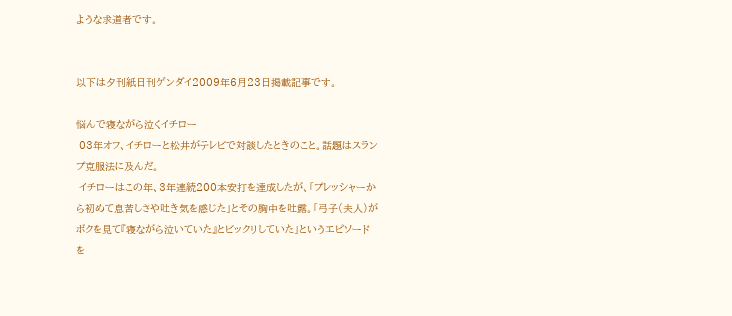ような求道者です。


以下は夕刊紙日刊ゲンダイ2009年6月23日掲載記事です。

悩んで寝ながら泣くイチロー
 03年オフ、イチローと松井がテレビで対談したときのこと。話題はスランプ克服法に及んだ。
 イチローはこの年、3年連続200本安打を達成したが、「プレッシャーから初めて息苦しさや吐き気を感じた」とその胸中を吐露。「弓子(夫人)がボクを見て『寝ながら泣いていた』とビックリしていた」というエピソードを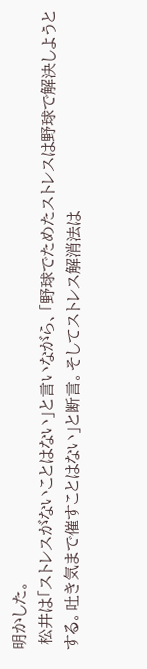明かした。
 松井は「ストレスがないことはない」と言いながら、「野球でためたストレスは野球で解決しようとする。吐き気まで催すことはない」と断言。そしてストレス解消法は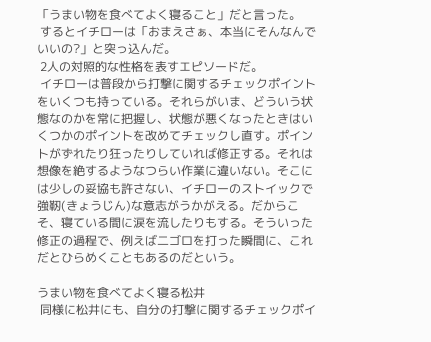「うまい物を食べてよく寝ること」だと言った。
 するとイチローは「おまえさぁ、本当にそんなんでいいの?」と突っ込んだ。
 2人の対照的な性格を表すエピソードだ。
 イチローは普段から打撃に関するチェックポイントをいくつも持っている。それらがいま、どういう状態なのかを常に把握し、状態が悪くなったときはいくつかのポイントを改めてチェックし直す。ポイントがずれたり狂ったりしていれば修正する。それは想像を絶するようなつらい作業に違いない。そこには少しの妥協も許さない、イチローのストイックで強靭(きょうじん)な意志がうかがえる。だからこそ、寝ている間に涙を流したりもする。そういった修正の過程で、例えば二ゴロを打った瞬間に、これだとひらめくこともあるのだという。

うまい物を食べてよく寝る松井
 同様に松井にも、自分の打撃に関するチェックポイ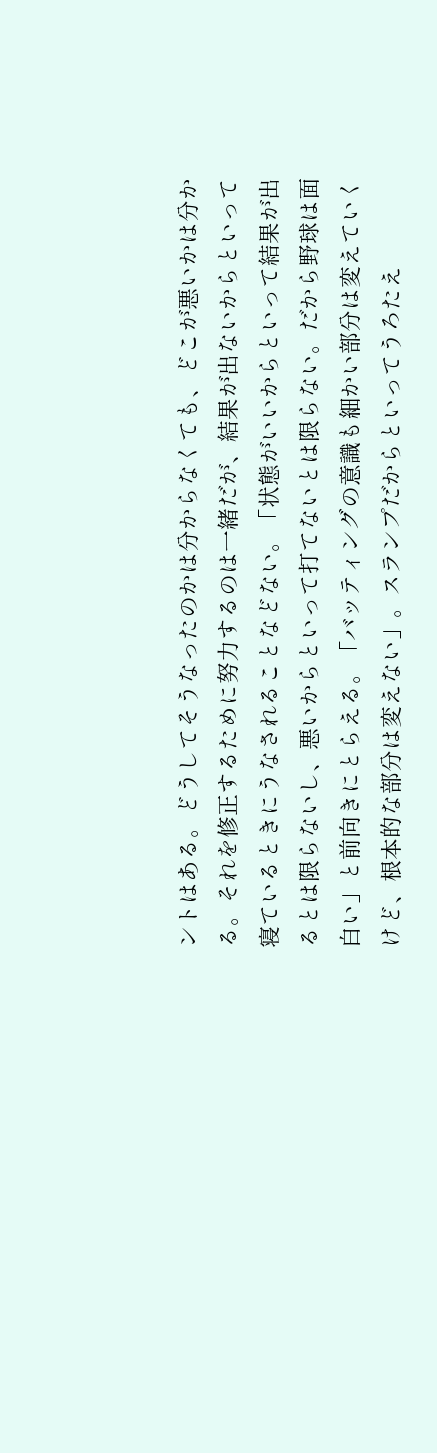ントはある。どうしてそうなったのかは分からなくても、どこが悪いかは分かる。それを修正するために努力するのは一緒だが、結果が出ないからといって寝ているときにうなされることなどない。「状態がいいからといって結果が出るとは限らないし、悪いからといって打てないとは限らない。だから野球は面白い」と前向きにとらえる。「バッティングの意識も細かい部分は変えていくけど、根本的な部分は変えない」。スランプだからといってうろたえ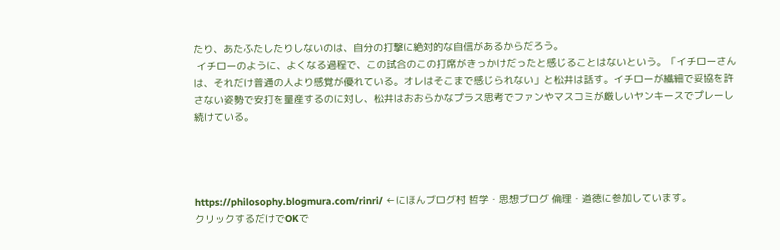たり、あたふたしたりしないのは、自分の打撃に絶対的な自信があるからだろう。
 イチローのように、よくなる過程で、この試合のこの打席がきっかけだったと感じることはないという。「イチローさんは、それだけ普通の人より感覚が優れている。オレはそこまで感じられない」と松井は話す。イチローが繊細で妥協を許さない姿勢で安打を量産するのに対し、松井はおおらかなプラス思考でファンやマスコミが厳しいヤンキースでプレーし続けている。




https://philosophy.blogmura.com/rinri/ ←にほんブログ村 哲学・思想ブログ 倫理・道徳に参加しています。
クリックするだけでOKで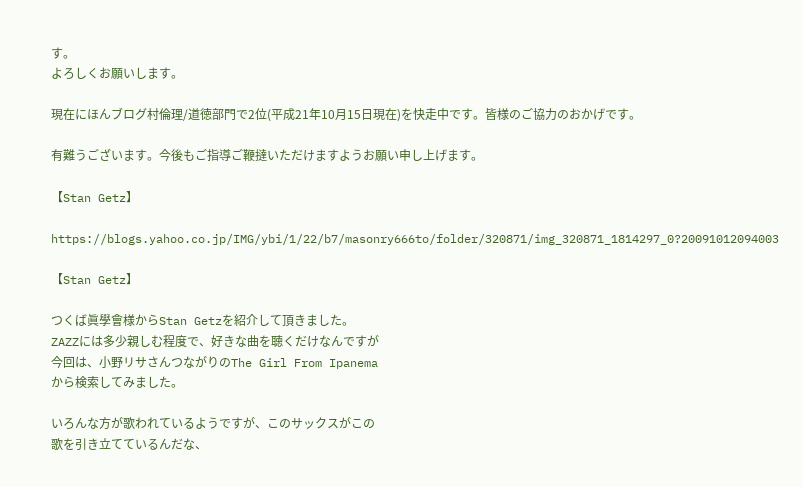す。
よろしくお願いします。

現在にほんブログ村倫理/道徳部門で2位(平成21年10月15日現在)を快走中です。皆様のご協力のおかげです。

有難うございます。今後もご指導ご鞭撻いただけますようお願い申し上げます。

【Stan Getz】

https://blogs.yahoo.co.jp/IMG/ybi/1/22/b7/masonry666to/folder/320871/img_320871_1814297_0?20091012094003

【Stan Getz】

つくば眞學會様からStan Getzを紹介して頂きました。
ZAZZには多少親しむ程度で、好きな曲を聴くだけなんですが
今回は、小野リサさんつながりのThe Girl From Ipanema
から検索してみました。

いろんな方が歌われているようですが、このサックスがこの
歌を引き立てているんだな、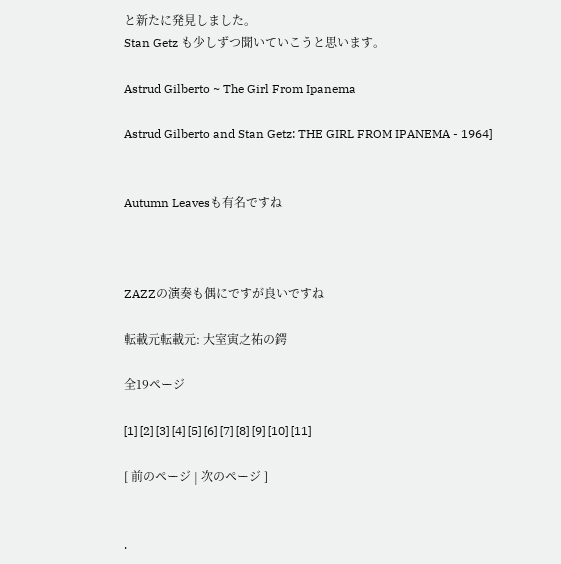と新たに発見しました。
Stan Getz も少しずつ聞いていこうと思います。

Astrud Gilberto ~ The Girl From Ipanema

Astrud Gilberto and Stan Getz: THE GIRL FROM IPANEMA - 1964]


Autumn Leavesも有名ですね



ZAZZの演奏も偶にですが良いですね

転載元転載元: 大室寅之祐の鍔

全19ページ

[1] [2] [3] [4] [5] [6] [7] [8] [9] [10] [11]

[ 前のページ | 次のページ ]


.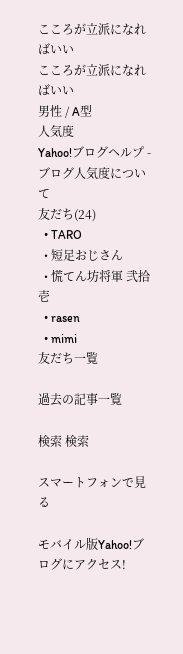こころが立派になればいい
こころが立派になればいい
男性 / A型
人気度
Yahoo!ブログヘルプ - ブログ人気度について
友だち(24)
  • TARO
  • 短足おじさん
  • 慌てん坊将軍 弐拾壱
  • rasen
  • mimi
友だち一覧

過去の記事一覧

検索 検索

スマートフォンで見る

モバイル版Yahoo!ブログにアクセス!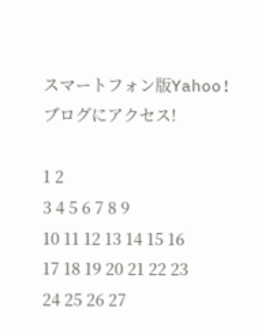スマートフォン版Yahoo!ブログにアクセス!

1 2
3 4 5 6 7 8 9
10 11 12 13 14 15 16
17 18 19 20 21 22 23
24 25 26 27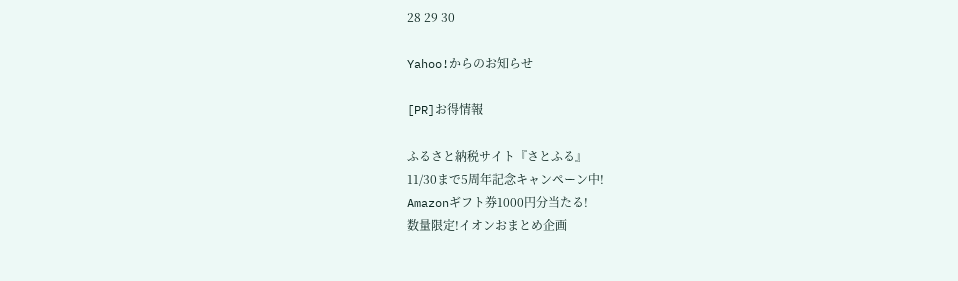28 29 30

Yahoo!からのお知らせ

[PR]お得情報

ふるさと納税サイト『さとふる』
11/30まで5周年記念キャンペーン中!
Amazonギフト券1000円分当たる!
数量限定!イオンおまとめ企画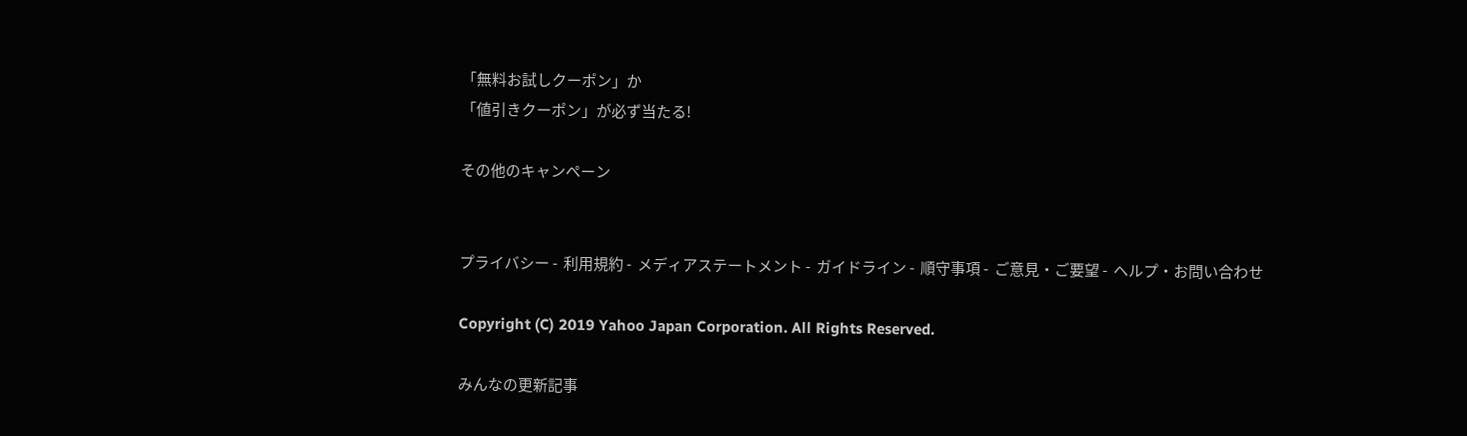「無料お試しクーポン」か
「値引きクーポン」が必ず当たる!

その他のキャンペーン


プライバシー -  利用規約 -  メディアステートメント -  ガイドライン -  順守事項 -  ご意見・ご要望 -  ヘルプ・お問い合わせ

Copyright (C) 2019 Yahoo Japan Corporation. All Rights Reserved.

みんなの更新記事